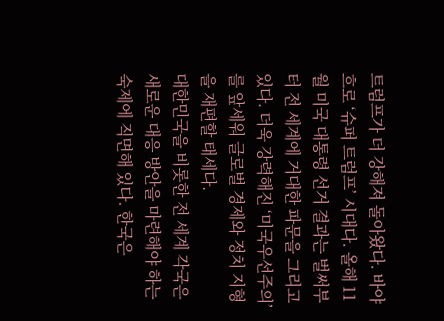트럼프가 더 강해져 돌아왔다. 바야흐로 ‘슈퍼 트럼프’ 시대다. 올해 11월 미국 대통령 선거 결과는 벌써부터 전 세계에 거대한 파문을 그리고 있다. 더욱 강력해진 ‘미국우선주의’를 앞세워 글로벌 경제와 정치 지형을 재편할 태세다.
대한민국을 비롯한 전 세계 각국은 새로운 대응 방안을 마련해야 하는 숙제에 직면해 있다. 한국은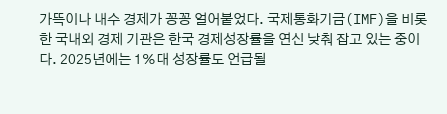가뜩이나 내수 경제가 꽁꽁 얼어붙었다. 국제통화기금(IMF)을 비롯한 국내외 경제 기관은 한국 경제성장률을 연신 낮춰 잡고 있는 중이다. 2025년에는 1%대 성장률도 언급될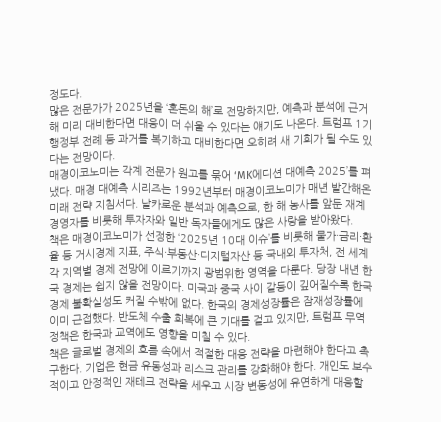정도다.
많은 전문가가 2025년을 ‘혼돈의 해’로 전망하지만, 예측과 분석에 근거해 미리 대비한다면 대응이 더 쉬울 수 있다는 얘기도 나온다. 트럼프 1기 행정부 전례 등 과거를 복기하고 대비한다면 오히려 새 기회가 될 수도 있다는 전망이다.
매경이코노미는 각계 전문가 원고를 묶어 ‘MK에디션 대예측 2025’를 펴냈다. 매경 대예측 시리즈는 1992년부터 매경이코노미가 매년 발간해온 미래 전략 지침서다. 날카로운 분석과 예측으로, 한 해 농사를 앞둔 재계 경영자를 비롯해 투자자와 일반 독자들에게도 많은 사랑을 받아왔다.
책은 매경이코노미가 선정한 ‘2025년 10대 이슈’를 비롯해 물가·금리·환율 등 거시경제 지표, 주식·부동산·디지털자산 등 국내외 투자처, 전 세계 각 지역별 경제 전망에 이르기까지 광범위한 영역을 다룬다. 당장 내년 한국 경제는 쉽지 않을 전망이다. 미국과 중국 사이 갈등이 깊어질수록 한국 경제 불확실성도 커질 수밖에 없다. 한국의 경제성장률은 잠재성장률에 이미 근접했다. 반도체 수출 회복에 큰 기대를 걸고 있지만, 트럼프 무역 정책은 한국과 교역에도 영향을 미칠 수 있다.
책은 글로벌 경제의 흐름 속에서 적절한 대응 전략을 마련해야 한다고 촉구한다. 기업은 현금 유동성과 리스크 관리를 강화해야 한다. 개인도 보수적이고 안정적인 재테크 전략을 세우고 시장 변동성에 유연하게 대응할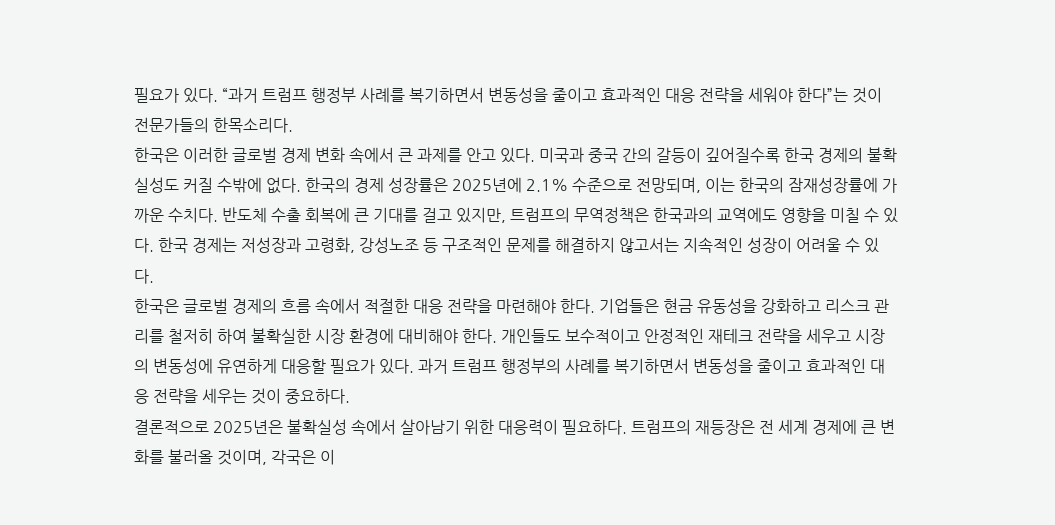필요가 있다. “과거 트럼프 행정부 사례를 복기하면서 변동성을 줄이고 효과적인 대응 전략을 세워야 한다”는 것이 전문가들의 한목소리다.
한국은 이러한 글로벌 경제 변화 속에서 큰 과제를 안고 있다. 미국과 중국 간의 갈등이 깊어질수록 한국 경제의 불확실성도 커질 수밖에 없다. 한국의 경제 성장률은 2025년에 2.1% 수준으로 전망되며, 이는 한국의 잠재성장률에 가까운 수치다. 반도체 수출 회복에 큰 기대를 걸고 있지만, 트럼프의 무역정책은 한국과의 교역에도 영향을 미칠 수 있다. 한국 경제는 저성장과 고령화, 강성노조 등 구조적인 문제를 해결하지 않고서는 지속적인 성장이 어려울 수 있다.
한국은 글로벌 경제의 흐름 속에서 적절한 대응 전략을 마련해야 한다. 기업들은 현금 유동성을 강화하고 리스크 관리를 철저히 하여 불확실한 시장 환경에 대비해야 한다. 개인들도 보수적이고 안정적인 재테크 전략을 세우고 시장의 변동성에 유연하게 대응할 필요가 있다. 과거 트럼프 행정부의 사례를 복기하면서 변동성을 줄이고 효과적인 대응 전략을 세우는 것이 중요하다.
결론적으로 2025년은 불확실성 속에서 살아남기 위한 대응력이 필요하다. 트럼프의 재등장은 전 세계 경제에 큰 변화를 불러올 것이며, 각국은 이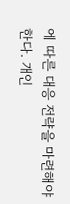에 따른 대응 전략을 마련해야 한다. 개인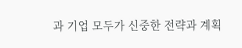과 기업 모두가 신중한 전략과 계획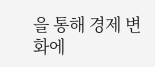을 통해 경제 변화에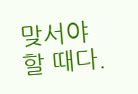맞서야 할 때다.